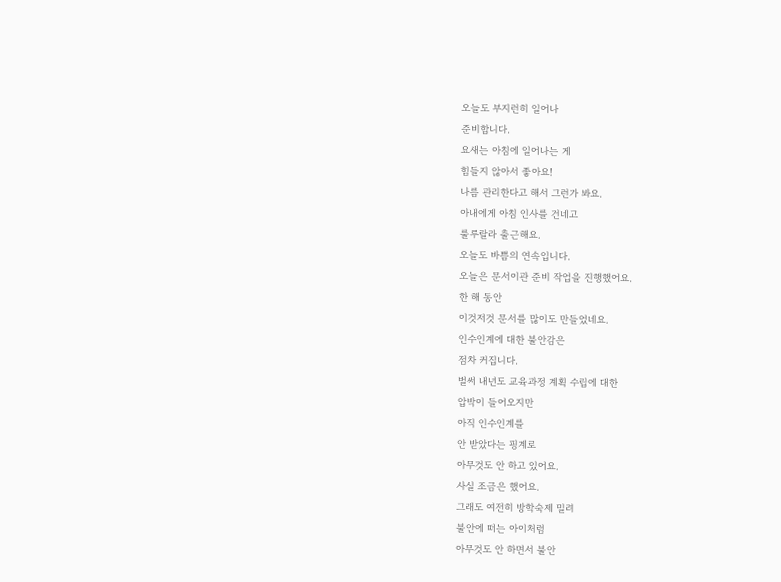오늘도 부지런히 일어나
준비합니다.
요새는 아침에 일어나는 게
힘들지 않아서 좋아요!
나름 관리한다고 해서 그런가 봐요.
아내에게 아침 인사를 건네고
룰루랄라 출근해요.
오늘도 바쁨의 연속입니다.
오늘은 문서이관 준비 작업을 진행했어요.
한 해 동안
이것저것 문서를 많이도 만들었네요.
인수인계에 대한 불안감은
점차 커집니다.
벌써 내년도 교육과정 계획 수립에 대한
압박이 들어오지만
아직 인수인계를
안 받았다는 핑계로
아무것도 안 하고 있어요.
사실 조금은 했어요.
그래도 여전히 방학숙제 밀려
불안에 떠는 아이처럼
아무것도 안 하면서 불안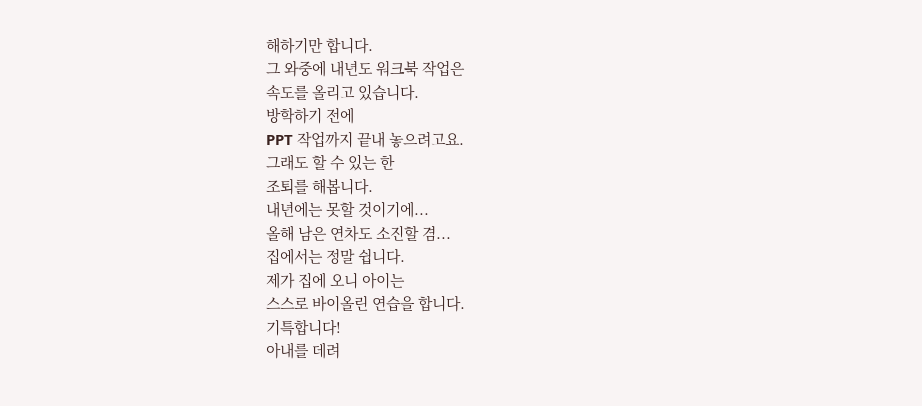해하기만 합니다.
그 와중에 내년도 워크북 작업은
속도를 올리고 있습니다.
방학하기 전에
PPT 작업까지 끝내 놓으려고요.
그래도 할 수 있는 한
조퇴를 해봅니다.
내년에는 못할 것이기에...
올해 남은 연차도 소진할 겸...
집에서는 정말 쉽니다.
제가 집에 오니 아이는
스스로 바이올린 연습을 합니다.
기특합니다!
아내를 데려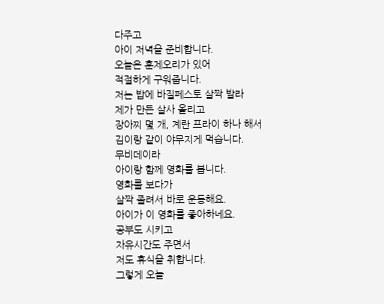다주고
아이 저녁을 준비합니다.
오늘은 훈제오리가 있어
적절하게 구워줍니다.
저는 밥에 바질페스토 살짝 발라
제가 만든 살사 올리고
장아찌 몇 개, 계란 프라이 하나 해서
김이랑 같이 야무지게 먹습니다.
무비데이라
아이랑 함께 영화를 봅니다.
영화를 보다가
살짝 졸려서 바로 운동해요.
아이가 이 영화를 좋아하네요.
공부도 시키고
자유시간도 주면서
저도 휴식을 취합니다.
그렇게 오늘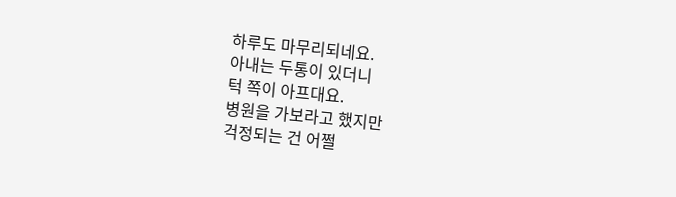하루도 마무리되네요.
아내는 두통이 있더니
턱 쪽이 아프대요.
병원을 가보라고 했지만
걱정되는 건 어쩔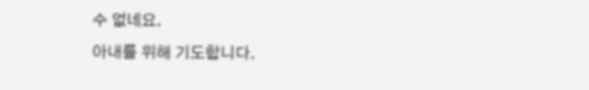수 없네요.
아내를 위해 기도합니다.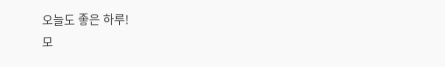오늘도 좋은 하루!
모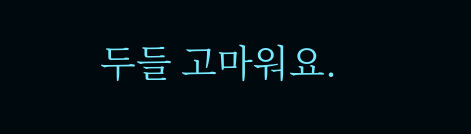두들 고마워요.